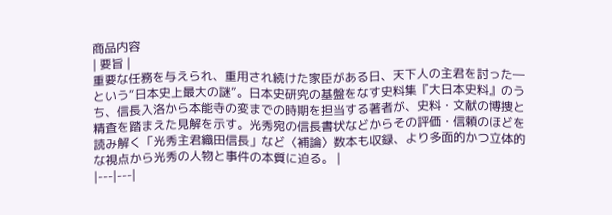商品内容
| 要旨 |
重要な任務を与えられ、重用され続けた家臣がある日、天下人の主君を討った―という“日本史上最大の謎”。日本史研究の基盤をなす史料集『大日本史料』のうち、信長入洛から本能寺の変までの時期を担当する著者が、史料・文献の博捜と精査を踏まえた見解を示す。光秀宛の信長書状などからその評価・信頼のほどを読み解く「光秀主君織田信長」など〈補論〉数本も収録、より多面的かつ立体的な視点から光秀の人物と事件の本質に迫る。 |
|---|---|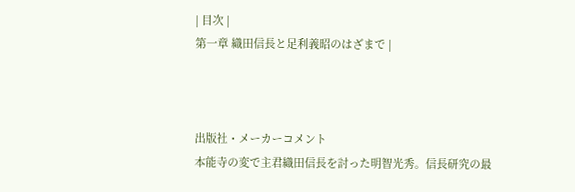| 目次 |
第一章 織田信長と足利義昭のはざまで |



出版社・メーカーコメント
本能寺の変で主君織田信長を討った明智光秀。信長研究の最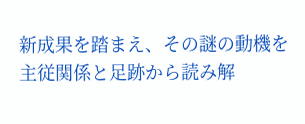新成果を踏まえ、その謎の動機を主従関係と足跡から読み解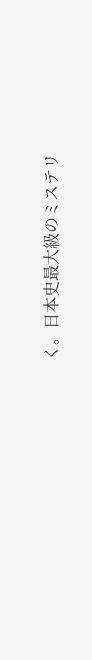く。日本史最大級のミステリ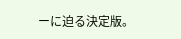ーに迫る決定版。